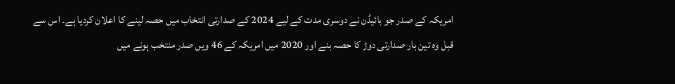امریکہ کے صدر جو بائیڈن نے دوسری مدت کے لیے 2024 کے صدارتی انتخاب میں حصہ لینے کا اعلان کردیا ہے۔ اس سے قبل وہ تین بار صدارتی دوڑ کا حصہ بنے اور 2020 میں امریکہ کے 46 ویں صدر منتخب ہونے میں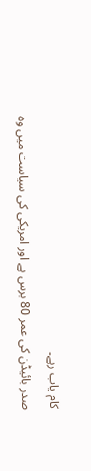کام یاب رہے۔
صدر بائیڈن کی عمر 80 برس ہے اور امریکی کی سیاست میں وہ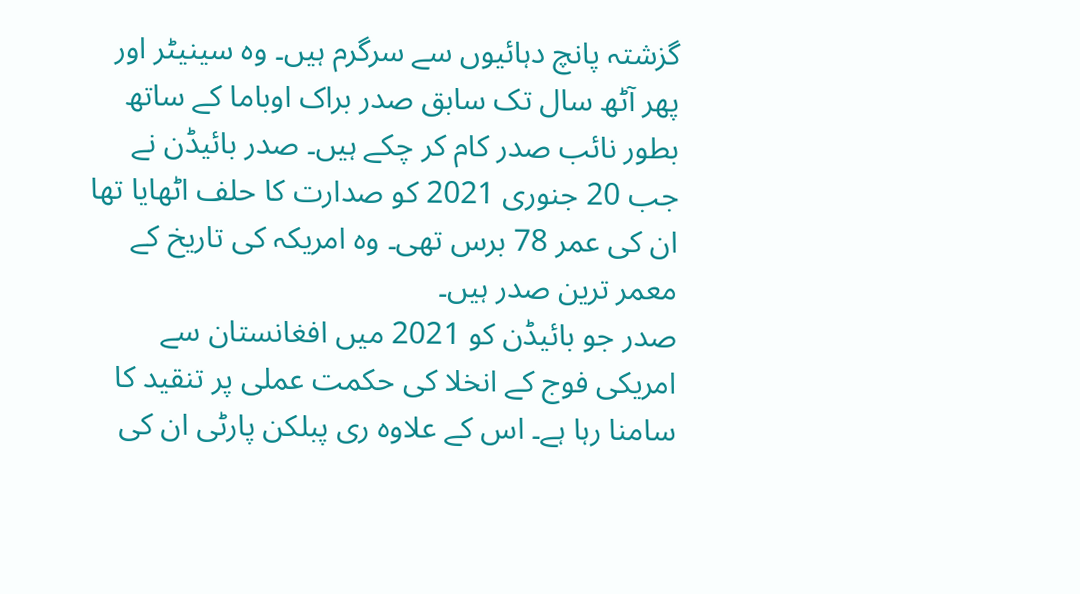گزشتہ پانچ دہائیوں سے سرگرم ہیں۔ وہ سینیٹر اور پھر آٹھ سال تک سابق صدر براک اوباما کے ساتھ بطور نائب صدر کام کر چکے ہیں۔ صدر بائیڈن نے جب 20 جنوری 2021 کو صدارت کا حلف اٹھایا تھا ان کی عمر 78 برس تھی۔ وہ امریکہ کی تاریخ کے معمر ترین صدر ہیں۔
صدر جو بائیڈن کو 2021 میں افغانستان سے امریکی فوج کے انخلا کی حکمت عملی پر تنقید کا سامنا رہا ہے۔ اس کے علاوہ ری پبلکن پارٹی ان کی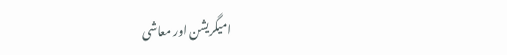امیگریشن اور معاشی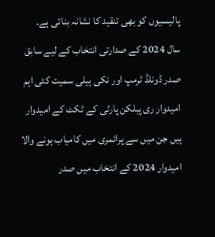پالیسیوں کو بھی تنقید کا نشانہ بناتی ہے۔
سال 2024 کے صدارتی انتخاب کے لیے سابق صدر ڈونلڈ ٹرمپ اور نکی ہیلی سمیت کئی اہم امیدوار ری پبلکن پارٹی کے ٹکٹ کے امیدوار ہیں جن میں سے پرائمری میں کامیاب ہونے والا امیدوار 2024 کے انتخاب میں صدر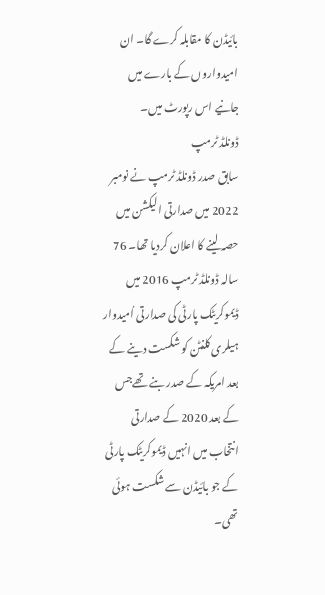بائیڈن کا مقابلہ کرے گا۔ ان امیدواروں کے بارے میں جانیے اس رپورٹ میں۔
ڈونلڈ ٹرمپ
سابق صدر ڈونلڈ ٹرمپ نے نومبر 2022 میں صدارتی الیکشن میں حصہ لینے کا اعلان کردیا تھا۔ 76 سالہ ڈونلڈ ٹرمپ 2016 میں ڈیموکریٹک پارٹی کی صدارتی اُمیدوار ہیلری کلنٹن کو شکست دینے کے بعد امریکہ کے صدر بنے تھےجس کے بعد 2020 کے صدارتی انتخاب میں انہیں ڈیموکریٹک پارٹی کے جو بائیڈن سے شکست ہوئی تھی۔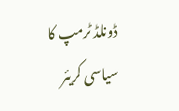ڈونلڈ ٹرمپ کا سیاسی کریئر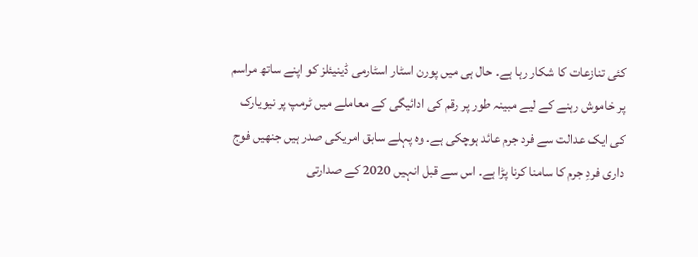کئی تنازعات کا شکار رہا ہے۔ حال ہی میں پورن اسٹار اسٹارمی ڈینیئلز کو اپنے ساتھ مراسم پر خاموش رہنے کے لیے مبینہ طور پر رقم کی ادائیگی کے معاملے میں ٹرمپ پر نیویارک کی ایک عدالت سے فرد جرم عائد ہوچکی ہے۔ وہ پہلے سابق امریکی صدر ہیں جنھیں فوج داری فردِ جرم کا سامنا کرنا پڑا ہے۔ اس سے قبل انہیں 2020 کے صدارتی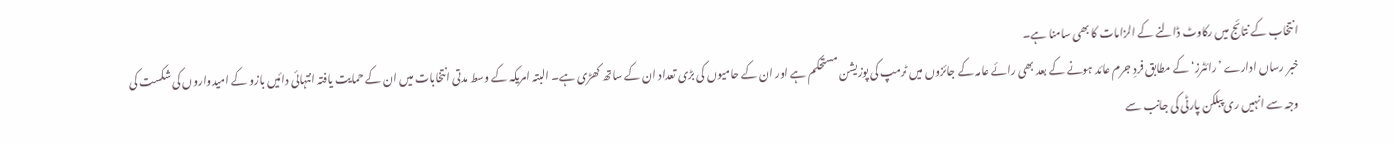انتخاب کے نتائج میں رکاوٹ ڈالنے کے الزامات کا بھی سامنا ہے۔
خبر رساں ادارے ’رائٹرز‘ کے مطابق فردِ جرم عائد ہونے کے بعد بھی رائے عامہ کے جائزوں میں ٹرمپ کی پوزیشن مستحکم ہے اور ان کے حامیوں کی بڑی تعداد ان کے ساتھ کھڑی ہے۔ البتہ امریکہ کے وسط مدتی انتخابات میں ان کے حمایت یافتہ انتہائی دائیں بازو کے امیدواروں کی شکست کی وجہ سے انہیں ری پبلکن پارٹی کی جانب سے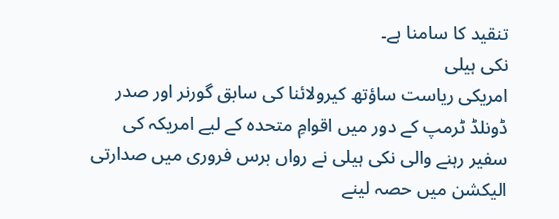تنقید کا سامنا ہے۔
نکی ہیلی
امریکی ریاست ساؤتھ کیرولائنا کی سابق گورنر اور صدر ڈونلڈ ٹرمپ کے دور میں اقوامِ متحدہ کے لیے امریکہ کی سفیر رہنے والی نکی ہیلی نے رواں برس فروری میں صدارتی الیکشن میں حصہ لینے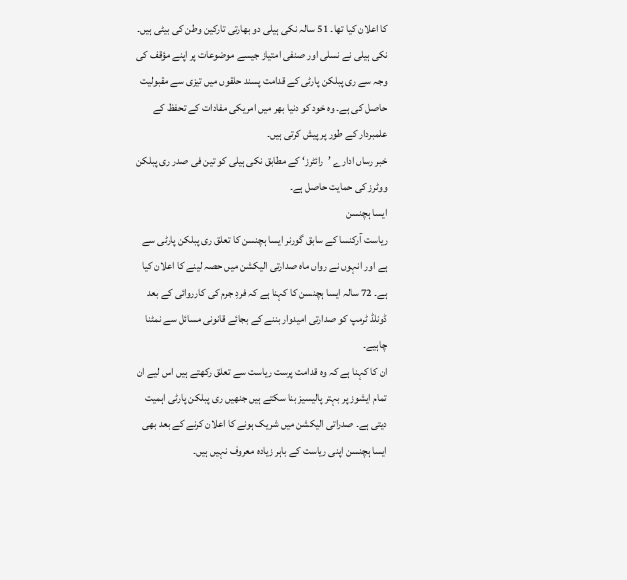کا اعلان کیا تھا۔ 51 سالہ نکی ہیلی دو بھارتی تارکین وطن کی بیٹی ہیں۔
نکی ہیلی نے نسلی اور صنفی امتیاز جیسے موضوعات پر اپنے مؤقف کی وجہ سے ری پبلکن پارٹی کے قدامت پسند حلقوں میں تیزی سے مقبولیت حاصل کی ہے۔ وہ خود کو دنیا بھر میں امریکی مفادات کے تحفظ کے علمبردار کے طور پر پیش کرتی ہیں۔
خبر رساں ادارے ’رائٹرز‘ کے مطابق نکی ہیلی کو تین فی صدر ری پبلکن ووٹرز کی حمایت حاصل ہے۔
ایسا ہچنسن
ریاست آرکنسا کے سابق گورنر ایسا ہچنسن کا تعلق ری پبلکن پارٹی سے ہے اور انہوں نے رواں ماہ صدارتی الیکشن میں حصہ لینے کا اعلان کیا ہے۔ 72 سالہ ایسا ہچنسن کا کہنا ہے کہ فردِ جرم کی کارروائی کے بعد ڈونلڈ ٹرمپ کو صدارتی امیدوار بننے کے بجائے قانونی مسائل سے نمٹنا چاہیے۔
ان کا کہنا ہے کہ وہ قدامت پرست ریاست سے تعلق رکھتے ہیں اس لیے ان تمام ایشوز پر بہتر پالیسیز بنا سکتے ہیں جنھیں ری پبلکن پارٹی اہمیت دیتی ہے۔ صدراتی الیکشن میں شریک ہونے کا اعلان کرنے کے بعد بھی ایسا ہچنسن اپنی ریاست کے باہر زیادہ معروف نہیں ہیں۔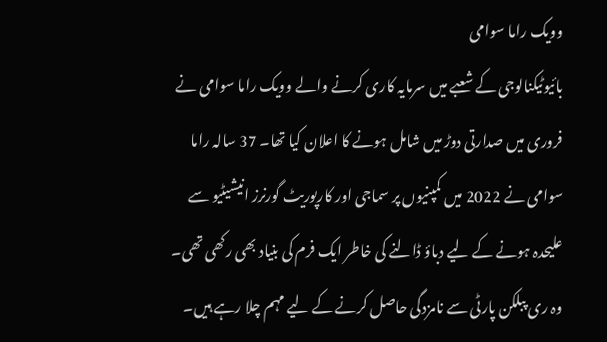وویک راما سوامی
بائیوٹیکنالوجی کے شعبے میں سرمایہ کاری کرنے والے وویک راما سوامی نے فروری میں صدارتی دوڑ میں شامل ہونے کا اعلان کیا تھا۔ 37 سالہ راما سوامی نے 2022 میں کمپنیوں پر سماجی اور کارپوریٹ گورنرز انیشیٹیو سے علیحدہ ہونے کے لیے دباؤ ڈالنے کی خاطر ایک فرم کی بنیاد بھی رکھی تھی۔ وہ ری پبلکن پارٹی سے نامزدگی حاصل کرنے کے لیے مہم چلا رہے ہیں۔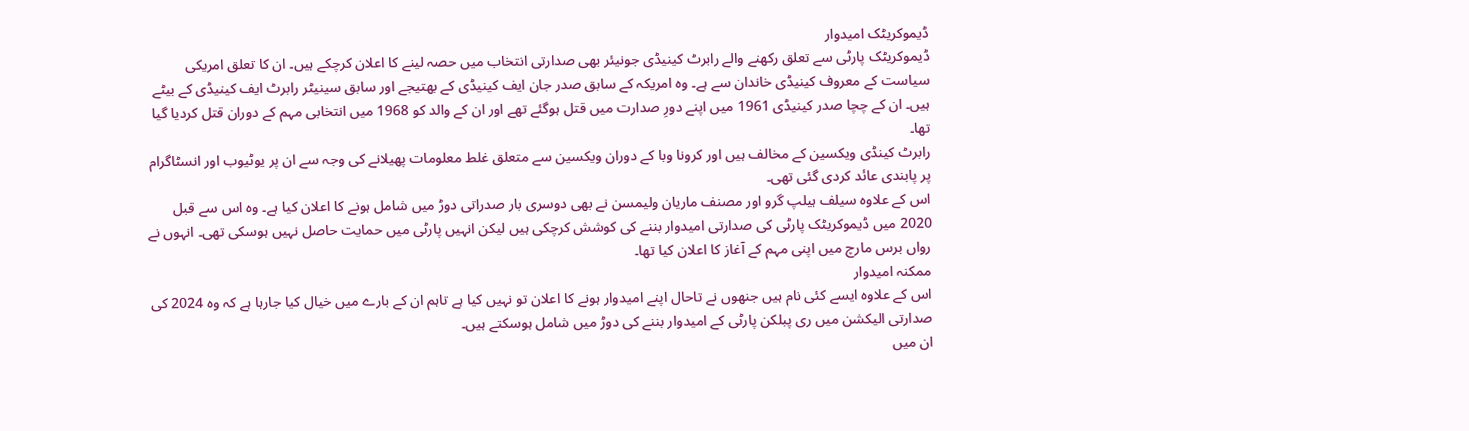ڈیموکریٹک امیدوار
ڈیموکریٹک پارٹی سے تعلق رکھنے والے رابرٹ کینیڈی جونیئر بھی صدارتی انتخاب میں حصہ لینے کا اعلان کرچکے ہیں۔ ان کا تعلق امریکی سیاست کے معروف کینیڈی خاندان سے ہے۔ وہ امریکہ کے سابق صدر جان ایف کینیڈی کے بھتیجے اور سابق سینیٹر رابرٹ ایف کینیڈی کے بیٹے ہیں۔ ان کے چچا صدر کینیڈی 1961 میں اپنے دورِ صدارت میں قتل ہوگئے تھے اور ان کے والد کو 1968 میں انتخابی مہم کے دوران قتل کردیا گیا تھا۔
رابرٹ کینڈی ویکسین کے مخالف ہیں اور کرونا وبا کے دوران ویکسین سے متعلق غلط معلومات پھیلانے کی وجہ سے ان پر یوٹیوب اور انسٹاگرام پر پابندی عائد کردی گئی تھی۔
اس کے علاوہ سیلف ہیلپ گرو اور مصنف ماریان ولیمسن نے بھی دوسری بار صدراتی دوڑ میں شامل ہونے کا اعلان کیا ہے۔ وہ اس سے قبل 2020 میں ڈیموکریٹک پارٹی کی صدارتی امیدوار بننے کی کوشش کرچکی ہیں لیکن انہیں پارٹی میں حمایت حاصل نہیں ہوسکی تھی۔ انہوں نے رواں برس مارچ میں اپنی مہم کے آغاز کا اعلان کیا تھا۔
ممکنہ امیدوار
اس کے علاوہ ایسے کئی نام ہیں جنھوں نے تاحال اپنے امیدوار ہونے کا اعلان تو نہیں کیا ہے تاہم ان کے بارے میں خیال کیا جارہا ہے کہ وہ 2024 کی صدارتی الیکشن میں ری پبلکن پارٹی کے امیدوار بننے کی دوڑ میں شامل ہوسکتے ہیں۔
ان میں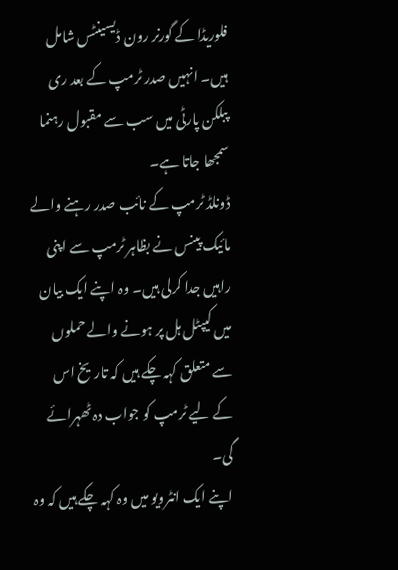فلوریڈا کے گورنر رون ڈیسینٹس شامل ہیں۔ انہیں صدر ٹرمپ کے بعد ری پبلکن پارٹی میں سب سے مقبول رہنما سمجھا جاتا ہے۔
ڈونلڈ ٹرمپ کے نائب صدر رہنے والے مائیک پینس نے بظاہر ٹرمپ سے اپنی راہیں جدا کرلی ہیں۔ وہ اپنے ایک بیان میں کیپٹل ہل پر ہونے والے حملوں سے متعلق کہہ چکے ہیں کہ تاریخ اس کے لیے ٹرمپ کو جواب دہ ٹھہرائے گی۔
اپنے ایک انٹرویو میں وہ کہہ چکے ہیں کہ وہ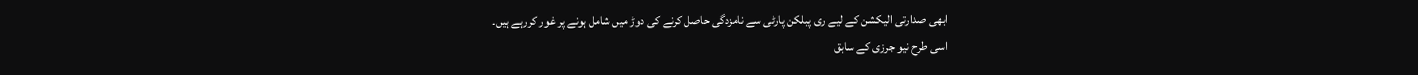ابھی صدارتی الیکشن کے لیے ری پبلکن پارٹی سے نامزدگی حاصل کرنے کی دوڑ میں شامل ہونے پر غور کررہے ہیں۔
اسی طرح نیو جرزی کے سابق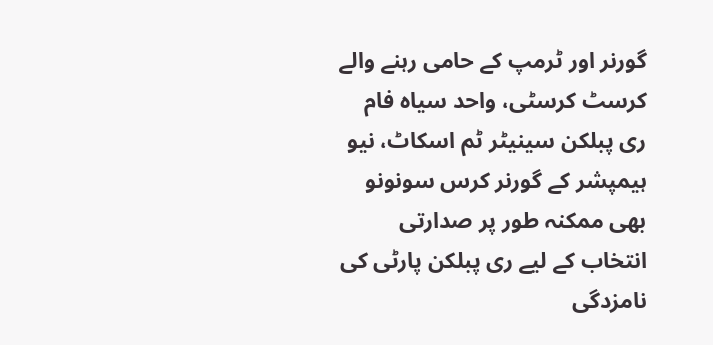گورنر اور ٹرمپ کے حامی رہنے والے کرسٹ کرسٹی، واحد سیاہ فام ری پبلکن سینیٹر ٹم اسکاٹ، نیو ہیمپشر کے گورنر کرس سونونو بھی ممکنہ طور پر صدارتی انتخاب کے لیے ری پبلکن پارٹی کی نامزدگی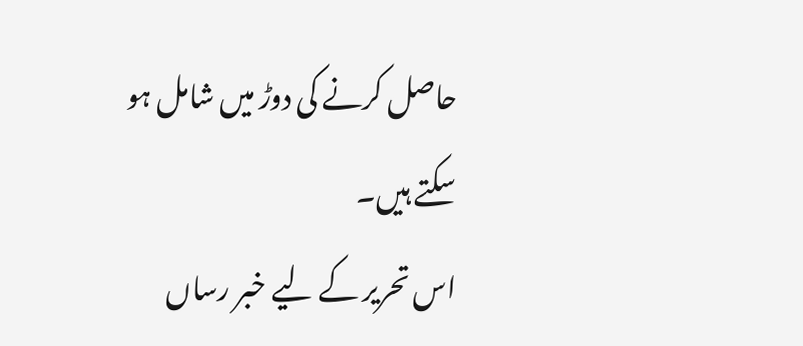حاصل کرنے کی دوڑ میں شامل ہو سکتے ہیں۔
اس تحریر کے لیے خبر رساں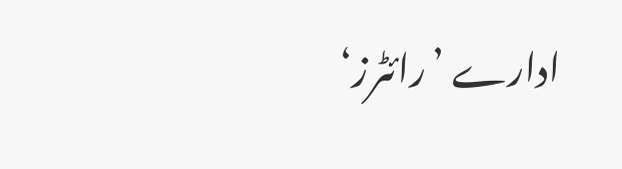ادارے ’رائٹرز‘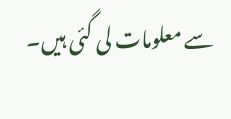سے معلومات لی گئی ہیں۔